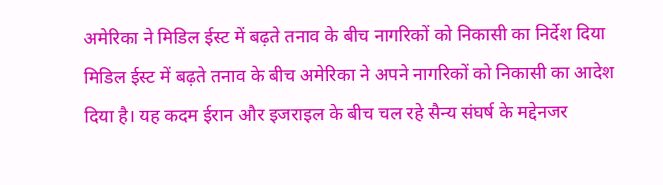अमेरिका ने मिडिल ईस्ट में बढ़ते तनाव के बीच नागरिकों को निकासी का निर्देश दिया
मिडिल ईस्ट में बढ़ते तनाव के बीच अमेरिका ने अपने नागरिकों को निकासी का आदेश दिया है। यह कदम ईरान और इजराइल के बीच चल रहे सैन्य संघर्ष के मद्देनजर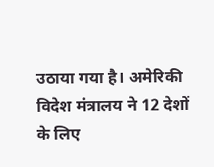उठाया गया है। अमेरिकी विदेश मंत्रालय ने 12 देशों के लिए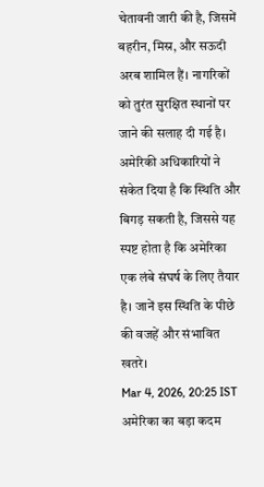चेतावनी जारी की है, जिसमें बहरीन, मिस्र, और सऊदी अरब शामिल हैं। नागरिकों को तुरंत सुरक्षित स्थानों पर जाने की सलाह दी गई है। अमेरिकी अधिकारियों ने संकेत दिया है कि स्थिति और बिगड़ सकती है, जिससे यह स्पष्ट होता है कि अमेरिका एक लंबे संघर्ष के लिए तैयार है। जानें इस स्थिति के पीछे की वजहें और संभावित खतरे।
Mar 4, 2026, 20:25 IST
अमेरिका का बड़ा कदम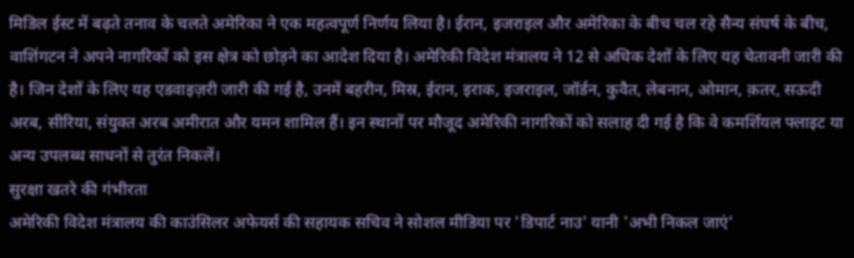मिडिल ईस्ट में बढ़ते तनाव के चलते अमेरिका ने एक महत्वपूर्ण निर्णय लिया है। ईरान, इजराइल और अमेरिका के बीच चल रहे सैन्य संघर्ष के बीच, वाशिंगटन ने अपने नागरिकों को इस क्षेत्र को छोड़ने का आदेश दिया है। अमेरिकी विदेश मंत्रालय ने 12 से अधिक देशों के लिए यह चेतावनी जारी की है। जिन देशों के लिए यह एडवाइज़री जारी की गई है, उनमें बहरीन, मिस्र, ईरान, इराक, इजराइल, जॉर्डन, कुवैत, लेबनान, ओमान, क़तर, सऊदी अरब, सीरिया, संयुक्त अरब अमीरात और यमन शामिल हैं। इन स्थानों पर मौजूद अमेरिकी नागरिकों को सलाह दी गई है कि वे कमर्शियल फ्लाइट या अन्य उपलब्ध साधनों से तुरंत निकलें।
सुरक्षा खतरे की गंभीरता
अमेरिकी विदेश मंत्रालय की काउंसिलर अफेयर्स की सहायक सचिव ने सोशल मीडिया पर 'डिपार्ट नाउ' यानी 'अभी निकल जाएं'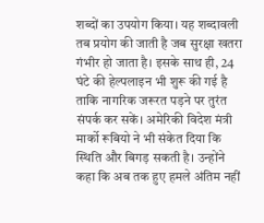शब्दों का उपयोग किया। यह शब्दावली तब प्रयोग की जाती है जब सुरक्षा खतरा गंभीर हो जाता है। इसके साथ ही, 24 घंटे की हेल्पलाइन भी शुरू की गई है ताकि नागरिक जरूरत पड़ने पर तुरंत संपर्क कर सकें। अमेरिकी विदेश मंत्री मार्को रूबियो ने भी संकेत दिया कि स्थिति और बिगड़ सकती है। उन्होंने कहा कि अब तक हुए हमले अंतिम नहीं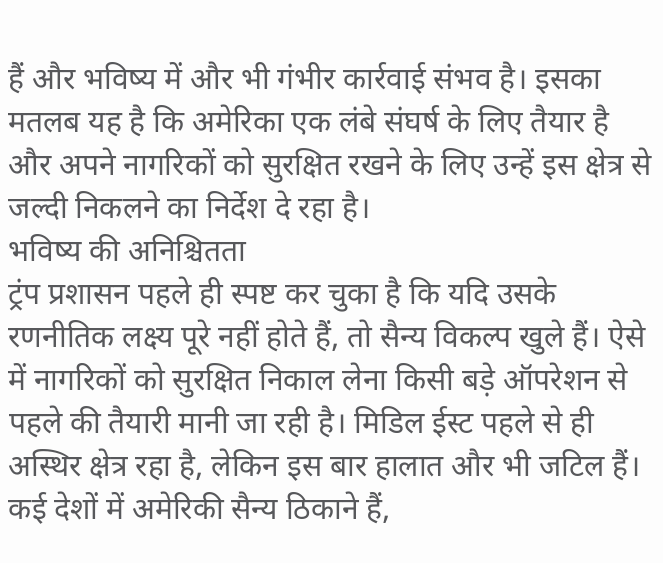हैं और भविष्य में और भी गंभीर कार्रवाई संभव है। इसका मतलब यह है कि अमेरिका एक लंबे संघर्ष के लिए तैयार है और अपने नागरिकों को सुरक्षित रखने के लिए उन्हें इस क्षेत्र से जल्दी निकलने का निर्देश दे रहा है।
भविष्य की अनिश्चितता
ट्रंप प्रशासन पहले ही स्पष्ट कर चुका है कि यदि उसके रणनीतिक लक्ष्य पूरे नहीं होते हैं, तो सैन्य विकल्प खुले हैं। ऐसे में नागरिकों को सुरक्षित निकाल लेना किसी बड़े ऑपरेशन से पहले की तैयारी मानी जा रही है। मिडिल ईस्ट पहले से ही अस्थिर क्षेत्र रहा है, लेकिन इस बार हालात और भी जटिल हैं। कई देशों में अमेरिकी सैन्य ठिकाने हैं,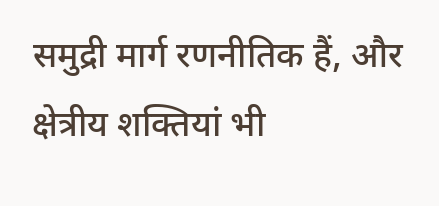समुद्री मार्ग रणनीतिक हैं, और क्षेत्रीय शक्तियां भी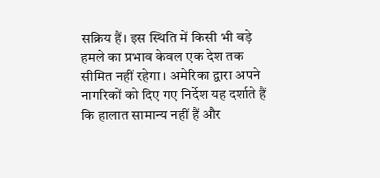सक्रिय हैं। इस स्थिति में किसी भी बड़े हमले का प्रभाव केवल एक देश तक सीमित नहीं रहेगा। अमेरिका द्वारा अपने नागरिकों को दिए गए निर्देश यह दर्शाते हैं कि हालात सामान्य नहीं हैं और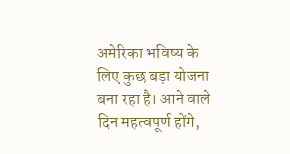अमेरिका भविष्य के लिए कुछ बड़ा योजना बना रहा है। आने वाले दिन महत्वपूर्ण होंगे,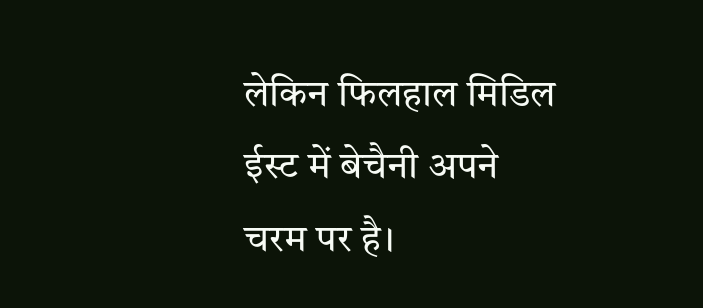लेकिन फिलहाल मिडिल ईस्ट में बेचैनी अपने चरम पर है।